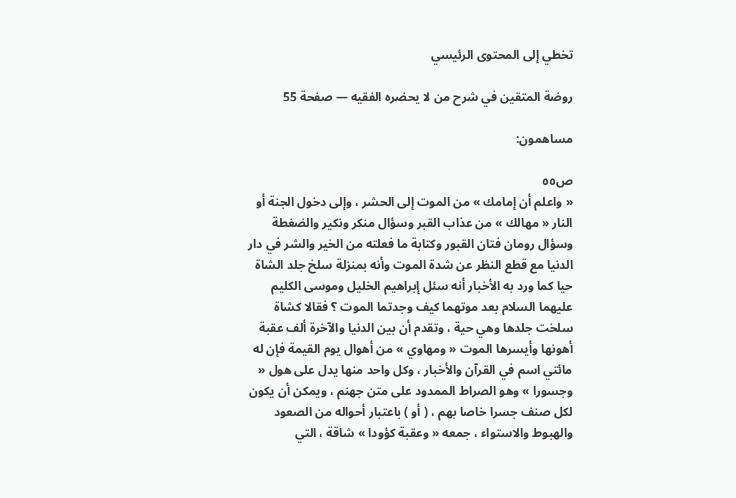تخطي إلى المحتوى الرئيسي

روضة المتقين في شرح من لا يحضره الفقيه — صفحة 55

مساهمون:

ص٥٥
« واعلم أن إمامك » من الموت إلى الحشر ، وإلى دخول الجنة أو النار « مهالك » من عذاب القبر وسؤال منكر ونكير والضغطة وسؤال رومان فتان القبور وكتابة ما فعلته من الخير والشر في دار الدنيا مع قطع النظر عن شدة الموت وأنه بمنزلة سلخ جلد الشاة حيا كما ورد به الأخبار أنه سئل إبراهيم الخليل وموسى الكليم عليهما السلام بعد موتهما كيف وجدتما الموت ؟ فقالا كشاة سلخت جلدها وهي حية ، وتقدم أن بين الدنيا والآخرة ألف عقبة أهونها وأيسرها الموت « ومهاوي » من أهوال يوم القيمة فإن له مائتي اسم في القرآن والأخبار ، وكل واحد منها يدل على هول « وجسورا » وهو الصراط الممدود على متن جهنم ، ويمكن أن يكون لكل صنف جسرا خاصا بهم ، ( أو ) باعتبار أحواله من الصعود والهبوط والاستواء ، جمعه « وعقبة كؤودا » شاقة ، التي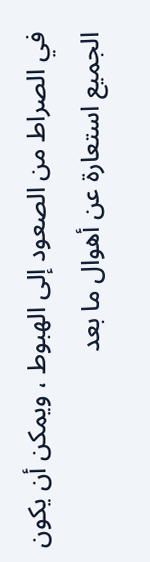في الصراط من الصعود إلى الهبوط ، ويمكن أن يكون الجميع استعارة عن أهوال ما بعد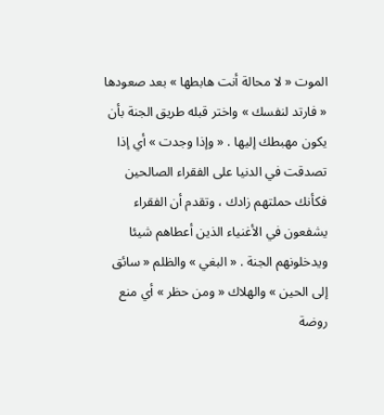الموت « لا محالة أنت هابطها » بعد صعودها « فارتد لنفسك » واختر قبله طريق الجنة بأن يكون مهبطك إليها . « وإذا وجدت » أي إذا تصدقت في الدنيا على الفقراء الصالحين فكأنك حملتهم زادك ، وتقدم أن الفقراء يشفعون في الأغنياء الذين أعطاهم شيئا ويدخلونهم الجنة . « البغي » والظلم « سائق إلى الحين » والهلاك « ومن حظر » أي منع
روضة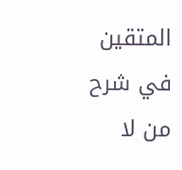المتقين في شرح من لا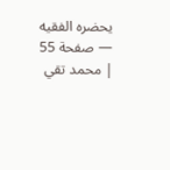يحضره الفقيه — صفحة 55 | محمد تقي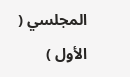المجلسي ( الأول )